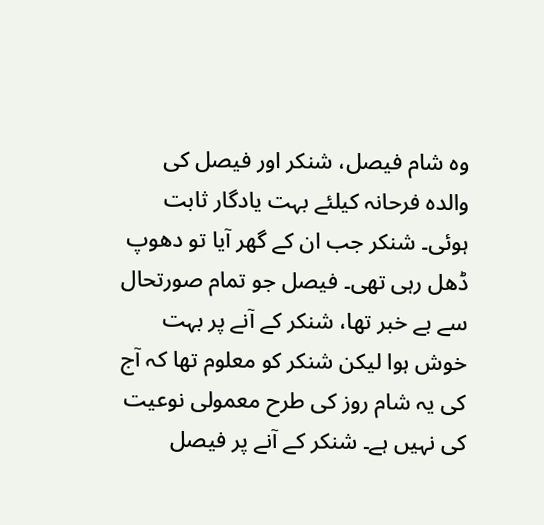وہ شام فیصل، شنکر اور فیصل کی والدہ فرحانہ کیلئے بہت یادگار ثابت ہوئی۔ شنکر جب ان کے گھر آیا تو دھوپ ڈھل رہی تھی۔ فیصل جو تمام صورتحال سے بے خبر تھا، شنکر کے آنے پر بہت خوش ہوا لیکن شنکر کو معلوم تھا کہ آج کی یہ شام روز کی طرح معمولی نوعیت کی نہیں ہے۔ شنکر کے آنے پر فیصل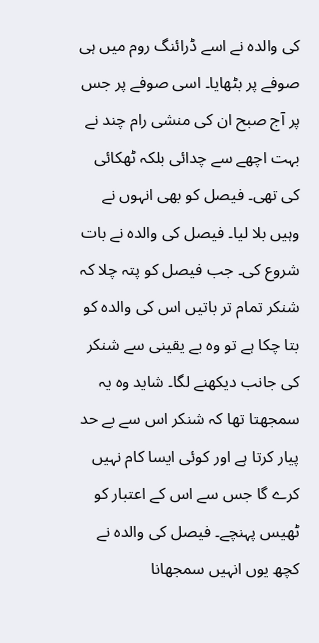کی والدہ نے اسے ڈرائنگ روم میں ہی صوفے پر بٹھایا۔ اسی صوفے پر جس پر آج صبح ان کی منشی رام چند نے بہت اچھے سے چدائی بلکہ ٹھکائی کی تھی۔ فیصل کو بھی انہوں نے وہیں بلا لیا۔ فیصل کی والدہ نے بات شروع کی۔ جب فیصل کو پتہ چلا کہ شنکر تمام تر باتیں اس کی والدہ کو بتا چکا ہے تو وہ بے یقینی سے شنکر کی جانب دیکھنے لگا۔ شاید وہ یہ سمجھتا تھا کہ شنکر اس سے بے حد پیار کرتا ہے اور کوئی ایسا کام نہیں کرے گا جس سے اس کے اعتبار کو ٹھیس پہنچے۔ فیصل کی والدہ نے کچھ یوں انہیں سمجھانا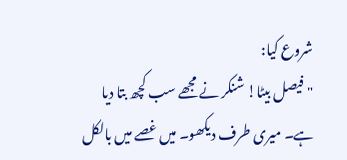شروع کیا:
"فیصل بیٹا! شنکر نے مجھے سب کچھ بتا دیا ہے۔ میری طرف دیکھو۔ میں غصے میں بالکل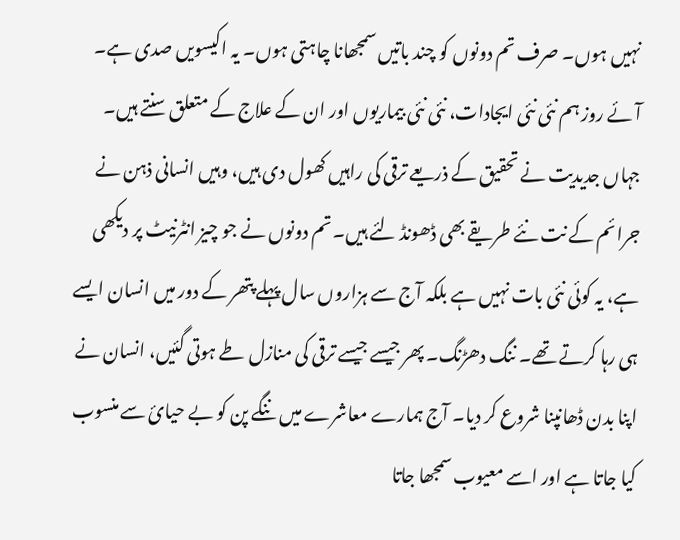نہیں ہوں۔ صرف تم دونوں کو چند باتیں سمجھانا چاہتی ہوں۔ یہ اکیسویں صدی ہے۔ آئے روز ہم نئی نئی ایجادات، نئی نئی بیماریوں اور ان کے علاج کے متعلق سنتے ہیں۔ جہاں جدیدیت نے تحقیق کے ذریعے ترقی کی راہیں کھول دی ہیں، وہیں انسانی ذہن نے جرائم کے نت نئے طریقے بھی ڈھونڈ لئے ہیں۔ تم دونوں نے جو چیز انٹرنیٹ پر دیکھی ہے، یہ کوئی نئی بات نہیں ہے بلکہ آج سے ہزاروں سال پہلے پتھر کے دور میں انسان ایسے ہی رہا کرتے تھے۔ ننگ دھڑنگ۔ پھر جیسے جیسے ترقی کی منازل طے ہوتی گئیں، انسان نے اپنا بدن ڈھانپنا شروع کر دیا۔ آج ہمارے معاشرے میں ننگے پن کو بے حیائ سے منسوب کیا جاتا ہے اور اسے معیوب سمجھا جاتا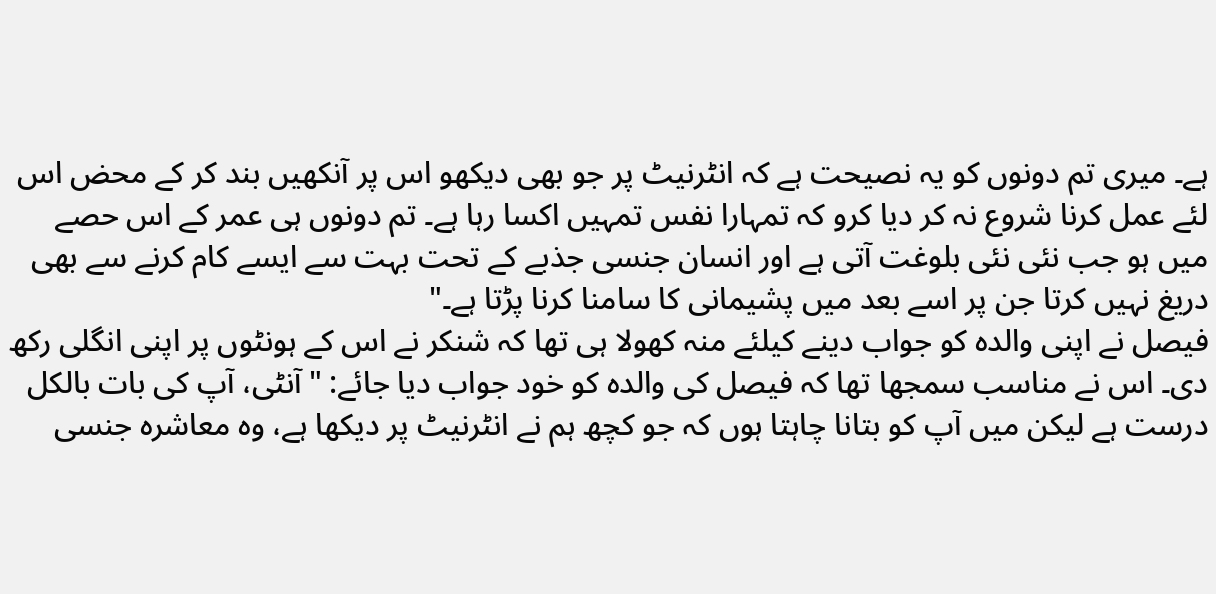ہے۔ میری تم دونوں کو یہ نصیحت ہے کہ انٹرنیٹ پر جو بھی دیکھو اس پر آنکھیں بند کر کے محض اس لئے عمل کرنا شروع نہ کر دیا کرو کہ تمہارا نفس تمہیں اکسا رہا ہے۔ تم دونوں ہی عمر کے اس حصے میں ہو جب نئی نئی بلوغت آتی ہے اور انسان جنسی جذبے کے تحت بہت سے ایسے کام کرنے سے بھی دریغ نہیں کرتا جن پر اسے بعد میں پشیمانی کا سامنا کرنا پڑتا ہے۔"
فیصل نے اپنی والدہ کو جواب دینے کیلئے منہ کھولا ہی تھا کہ شنکر نے اس کے ہونٹوں پر اپنی انگلی رکھ دی۔ اس نے مناسب سمجھا تھا کہ فیصل کی والدہ کو خود جواب دیا جائے: "آنٹی، آپ کی بات بالکل درست ہے لیکن میں آپ کو بتانا چاہتا ہوں کہ جو کچھ ہم نے انٹرنیٹ پر دیکھا ہے، وہ معاشرہ جنسی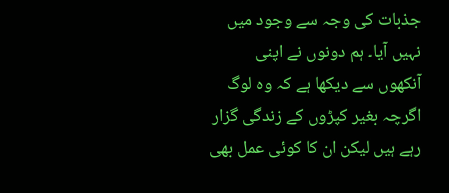جذبات کی وجہ سے وجود میں نہیں آیا۔ ہم دونوں نے اپنی آنکھوں سے دیکھا ہے کہ وہ لوگ اگرچہ بغیر کپڑوں کے زندگی گزار رہے ہیں لیکن ان کا کوئی عمل بھی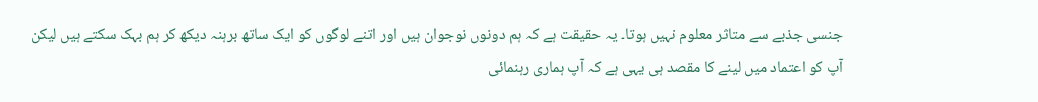جنسی جذبے سے متاثر معلوم نہیں ہوتا۔ یہ حقیقت ہے کہ ہم دونوں نوجوان ہیں اور اتنے لوگوں کو ایک ساتھ برہنہ دیکھ کر ہم بہک سکتے ہیں لیکن آپ کو اعتماد میں لینے کا مقصد ہی یہی ہے کہ آپ ہماری رہنمائی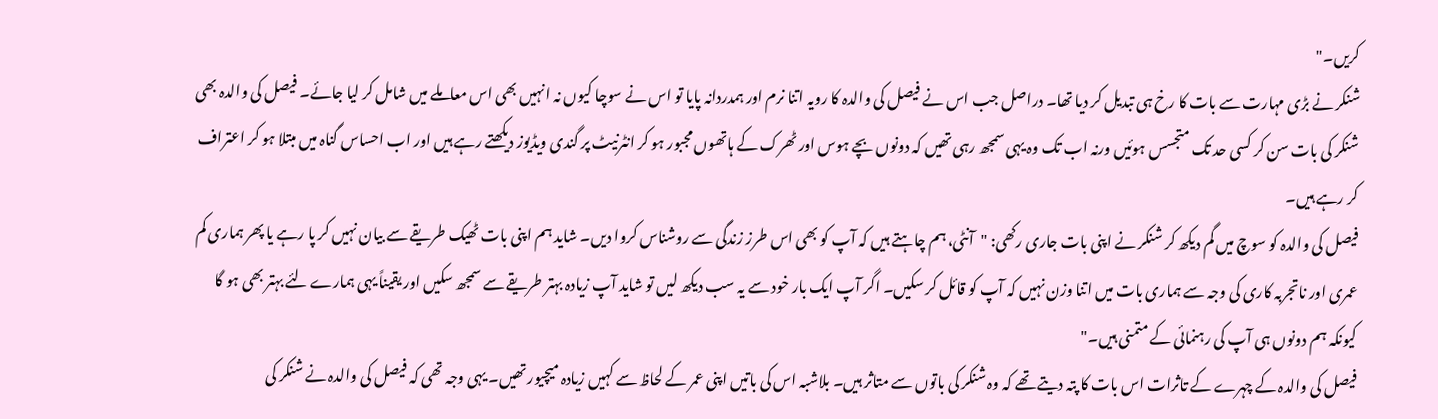کریں۔"
شنکر نے بڑی مہارت سے بات کا رخ ہی تبدیل کر دیا تھا۔ دراصل جب اس نے فیصل کی والدہ کا رویہ اتنا نرم اور ہمدردانہ پایا تو اس نے سوچا کیوں نہ انہیں بھی اس معاملے میں شامل کر لیا جائے۔ فیصل کی والدہ بھی شنکر کی بات سن کر کسی حد تک متجسس ہوئیں ورنہ اب تک وہ یہی سمجھ رہی تھیں کہ دونوں بچے ہوس اور ٹھرک کے ہاتھوں مجبور ہو کر انٹرنیٹ پر گندی ویڈیوز دیکھتے رہے ہیں اور اب احساس گناہ میں مبتلا ہو کر اعتراف کر رہے ہیں۔
فیصل کی والدہ کو سوچ میں گم دیکھ کر شنکر نے اپنی بات جاری رکھی: "آنٹی، ہم چاہتے ہیں کہ آپ کو بھی اس طرز زندگی سے روشناس کروا دیں۔ شاید ہم اپنی بات ٹھیک طریقے سے بیان نہیں کر پا رہے یا پھر ہماری کم عمری اور ناتجربہ کاری کی وجہ سے ہماری بات میں اتنا وزن نہیں کہ آپ کو قائل کر سکیں۔ اگر آپ ایک بار خود سے یہ سب دیکھ لیں تو شاید آپ زیادہ بہتر طریقے سے سمجھ سکیں اور یقیناً یہی ہمارے لئے بہتر بھی ہو گا کیونکہ ہم دونوں ہی آپ کی رہنمائی کے متمنی ہیں۔"
فیصل کی والدہ کے چہرے کے تاثرات اس بات کا پتہ دیتے تھے کہ وہ شنکر کی باتوں سے متاثر ہیں۔ بلاشبہ اس کی باتیں اپنی عمر کے لحاظ سے کہیں زیادہ میچیور تھیں۔ یہی وجہ تھی کہ فیصل کی والدہ نے شنکر کی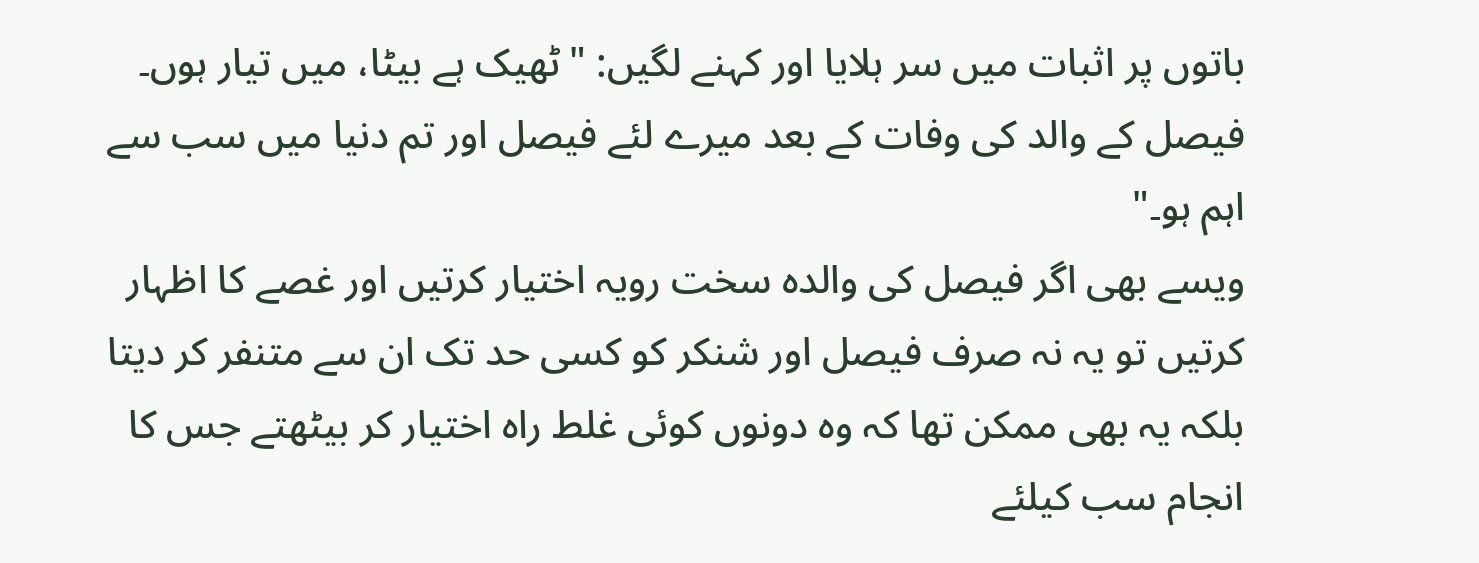باتوں پر اثبات میں سر ہلایا اور کہنے لگیں: "ٹھیک ہے بیٹا، میں تیار ہوں۔ فیصل کے والد کی وفات کے بعد میرے لئے فیصل اور تم دنیا میں سب سے اہم ہو۔"
ویسے بھی اگر فیصل کی والدہ سخت رویہ اختیار کرتیں اور غصے کا اظہار کرتیں تو یہ نہ صرف فیصل اور شنکر کو کسی حد تک ان سے متنفر کر دیتا بلکہ یہ بھی ممکن تھا کہ وہ دونوں کوئی غلط راہ اختیار کر بیٹھتے جس کا انجام سب کیلئے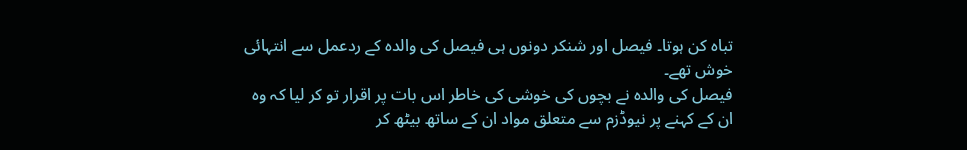تباہ کن ہوتا۔ فیصل اور شنکر دونوں ہی فیصل کی والدہ کے ردعمل سے انتہائی خوش تھے۔
فیصل کی والدہ نے بچوں کی خوشی کی خاطر اس بات پر اقرار تو کر لیا کہ وہ ان کے کہنے پر نیوڈزم سے متعلق مواد ان کے ساتھ بیٹھ کر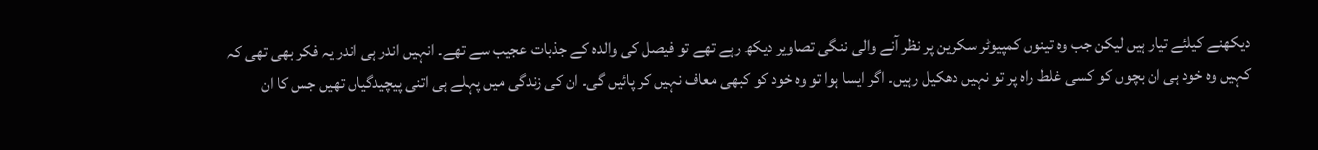دیکھنے کیلئے تیار ہیں لیکن جب وہ تینوں کمپیوٹر سکرین پر نظر آنے والی ننگی تصاویر دیکھ رہے تھے تو فیصل کی والدہ کے جذبات عجیب سے تھے۔ انہیں اندر ہی اندر یہ فکر بھی تھی کہ کہیں وہ خود ہی ان بچوں کو کسی غلط راہ پر تو نہیں دھکیل رہیں۔ اگر ایسا ہوا تو وہ خود کو کبھی معاف نہیں کر پائیں گی۔ ان کی زندگی میں پہلے ہی اتنی پیچیدگیاں تھیں جس کا ان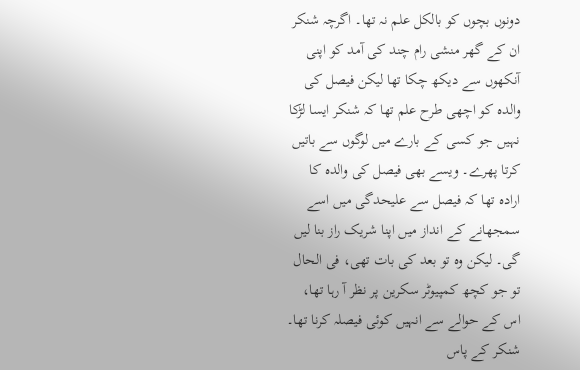دونوں بچوں کو بالکل علم نہ تھا۔ اگرچہ شنکر ان کے گھر منشی رام چند کی آمد کو اپنی آنکھوں سے دیکھ چکا تھا لیکن فیصل کی والدہ کو اچھی طرح علم تھا کہ شنکر ایسا لڑکا نہیں جو کسی کے بارے میں لوگوں سے باتیں کرتا پھرے۔ ویسے بھی فیصل کی والدہ کا ارادہ تھا کہ فیصل سے علیحدگی میں اسے سمجھانے کے انداز میں اپنا شریک راز بنا لیں گی۔ لیکن وہ تو بعد کی بات تھی، فی الحال تو جو کچھ کمپیوٹر سکرین پر نظر آ رہا تھا، اس کے حوالے سے انہیں کوئی فیصلہ کرنا تھا۔ شنکر کے پاس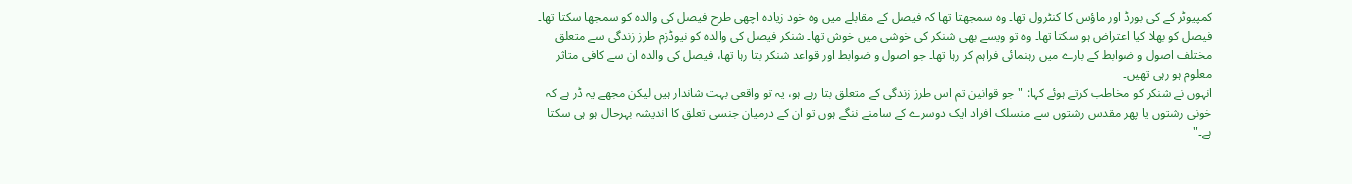کمپیوٹر کے کی بورڈ اور ماؤس کا کنٹرول تھا۔ وہ سمجھتا تھا کہ فیصل کے مقابلے میں وہ خود زیادہ اچھی طرح فیصل کی والدہ کو سمجھا سکتا تھا۔ فیصل کو بھلا کیا اعتراض ہو سکتا تھا۔ وہ تو ویسے بھی شنکر کی خوشی میں خوش تھا۔ شنکر فیصل کی والدہ کو نیوڈزم طرز زندگی سے متعلق مختلف اصول و ضوابط کے بارے میں رہنمائی فراہم کر رہا تھا۔ جو اصول و ضوابط اور قواعد شنکر بتا رہا تھا، فیصل کی والدہ ان سے کافی متاثر معلوم ہو رہی تھیں۔
انہوں نے شنکر کو مخاطب کرتے ہوئے کہا: "جو قوانین تم اس طرز زندگی کے متعلق بتا رہے ہو، یہ تو واقعی بہت شاندار ہیں لیکن مجھے یہ ڈر ہے کہ خونی رشتوں یا پھر مقدس رشتوں سے منسلک افراد ایک دوسرے کے سامنے ننگے ہوں تو ان کے درمیان جنسی تعلق کا اندیشہ بہرحال ہو ہی سکتا ہے۔"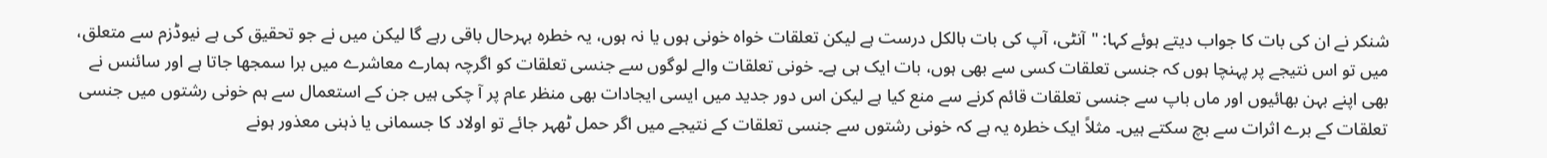شنکر نے ان کی بات کا جواب دیتے ہوئے کہا: "آنٹی، آپ کی بات بالکل درست ہے لیکن تعلقات خواہ خونی ہوں یا نہ ہوں، یہ خطرہ بہرحال باقی رہے گا لیکن میں نے جو تحقیق کی ہے نیوڈزم سے متعلق، میں تو اس نتیجے پر پہنچا ہوں کہ جنسی تعلقات کسی سے بھی ہوں، بات ایک ہی ہے۔ خونی تعلقات والے لوگوں سے جنسی تعلقات کو اگرچہ ہمارے معاشرے میں برا سمجھا جاتا ہے اور سائنس نے بھی اپنے بہن بھائیوں اور ماں باپ سے جنسی تعلقات قائم کرنے سے منع کیا ہے لیکن اس دور جدید میں ایسی ایجادات بھی منظر عام پر آ چکی ہیں جن کے استعمال سے ہم خونی رشتوں میں جنسی تعلقات کے برے اثرات سے بچ سکتے ہیں۔ مثلاً ایک خطرہ یہ ہے کہ خونی رشتوں سے جنسی تعلقات کے نتیجے میں اگر حمل ٹھہر جائے تو اولاد کا جسمانی یا ذہنی معذور ہونے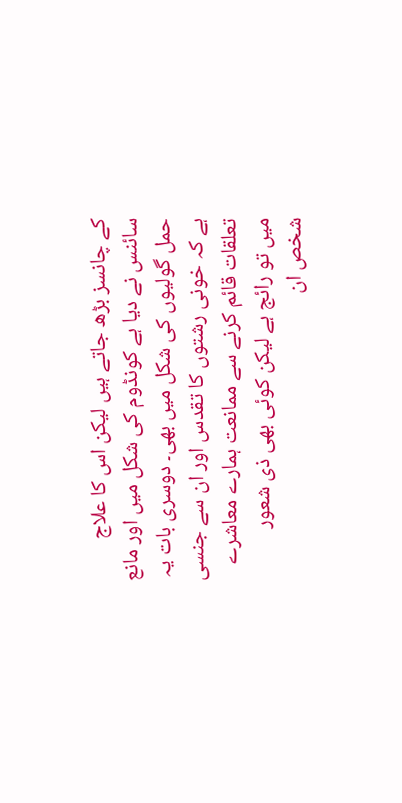کے چانسز بڑھ جاتے ہیں لیکن اس کا علاج سائنس نے دیا ہے کونڈوم کی شکل میں اور مانع حمل گولیوں کی شکل میں بھی۔ دوسری بات یہ ہے کہ خونی رشتوں کا تقدس اور ان سے جنسی تعلقات قائم کرنے سے ممانعت ہمارے معاشرے میں تو رائج ہے لیکن کوئی بھی ذی شعور شخص ان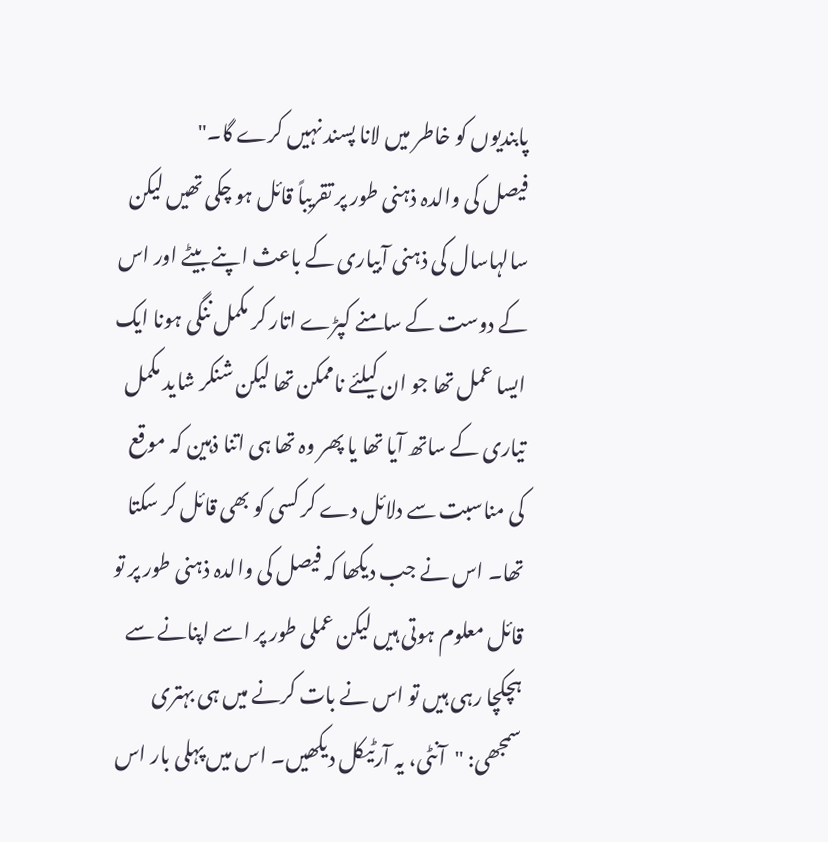پابندیوں کو خاطر میں لانا پسند نہیں کرے گا۔"
فیصل کی والدہ ذہنی طور پر تقریباً قائل ہو چکی تھیں لیکن سالہاسال کی ذہنی آبیاری کے باعث اپنے بیٹے اور اس کے دوست کے سامنے کپڑے اتار کر مکمل ننگی ہونا ایک ایسا عمل تھا جو ان کیلئے ناممکن تھا لیکن شنکر شاید مکمل تیاری کے ساتھ آیا تھا یا پھر وہ تھا ہی اتنا ذہین کہ موقع کی مناسبت سے دلائل دے کر کسی کو بھی قائل کر سکتا تھا۔ اس نے جب دیکھا کہ فیصل کی والدہ ذہنی طور پر تو قائل معلوم ہوتی ہیں لیکن عملی طور پر اسے اپنانے سے ہچکچا رہی ہیں تو اس نے بات کرنے میں ہی بہتری سمجھی: "آنٹی، یہ آرٹیکل دیکھیں۔ اس میں پہلی بار اس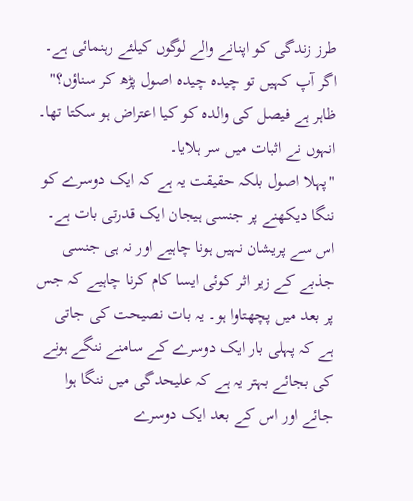طرز زندگی کو اپنانے والے لوگوں کیلئے رہنمائی ہے۔ اگر آپ کہیں تو چیدہ چیدہ اصول پڑھ کر سناؤں؟"
ظاہر ہے فیصل کی والدہ کو کیا اعتراض ہو سکتا تھا۔ انہوں نے اثبات میں سر ہلایا۔
"پہلا اصول بلکہ حقیقت یہ ہے کہ ایک دوسرے کو ننگا دیکھنے پر جنسی ہیجان ایک قدرتی بات ہے۔ اس سے پریشان نہیں ہونا چاہیے اور نہ ہی جنسی جذبے کے زیر اثر کوئی ایسا کام کرنا چاہیے کہ جس پر بعد میں پچھتاوا ہو۔ یہ بات نصیحت کی جاتی ہے کہ پہلی بار ایک دوسرے کے سامنے ننگے ہونے کی بجائے بہتر یہ ہے کہ علیحدگی میں ننگا ہوا جائے اور اس کے بعد ایک دوسرے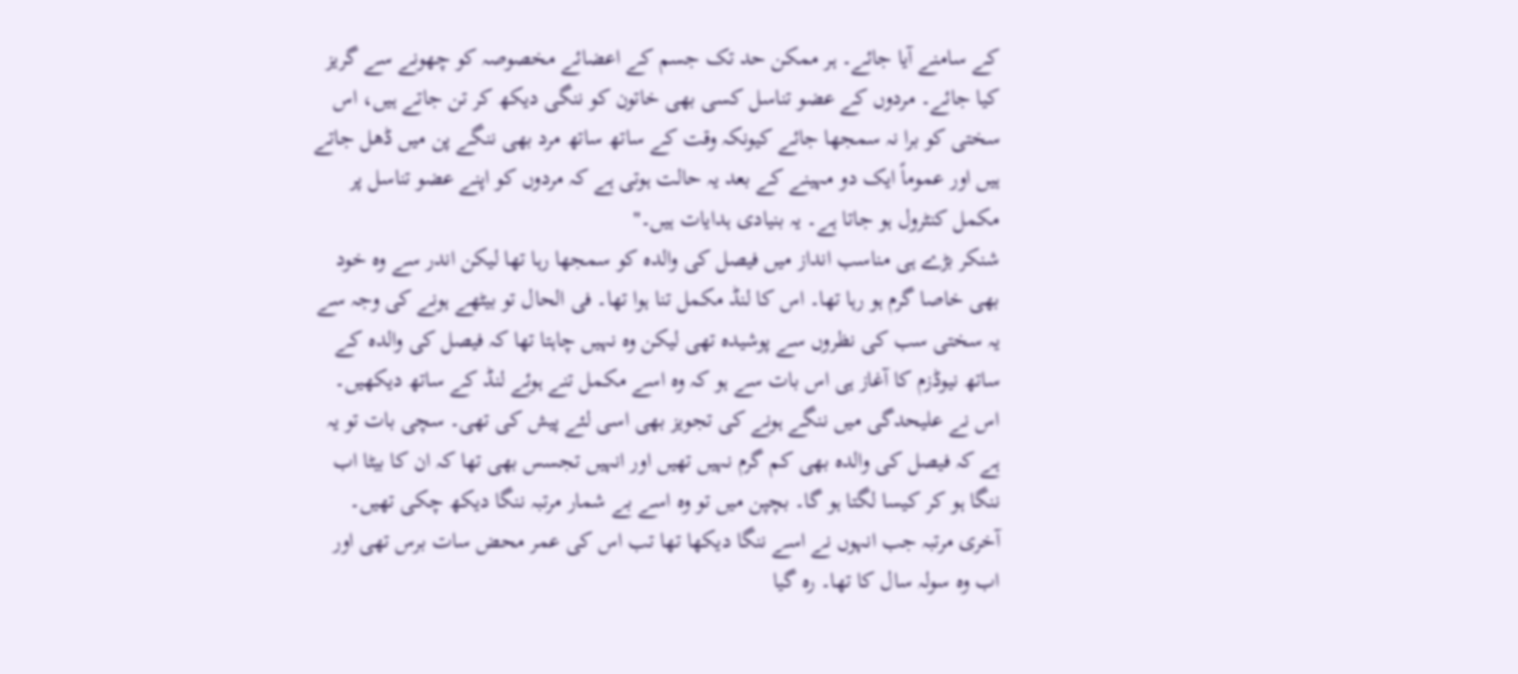کے سامنے آیا جائے۔ ہر ممکن حد تک جسم کے اعضائے مخصوصہ کو چھونے سے گریز کیا جائے۔ مردوں کے عضو تناسل کسی بھی خاتون کو ننگی دیکھ کر تن جاتے ہیں، اس سختی کو برا نہ سمجھا جائے کیونکہ وقت کے ساتھ ساتھ مرد بھی ننگے پن میں ڈھل جاتے ہیں اور عموماً ایک دو مہینے کے بعد یہ حالت ہوتی ہے کہ مردوں کو اپنے عضو تناسل پر مکمل کنٹرول ہو جاتا ہے۔ یہ بنیادی ہدایات ہیں۔"
شنکر بڑے ہی مناسب انداز میں فیصل کی والدہ کو سمجھا رہا تھا لیکن اندر سے وہ خود بھی خاصا گرم ہو رہا تھا۔ اس کا لنڈ مکمل تنا ہوا تھا۔ فی الحال تو بیٹھے ہونے کی وجہ سے یہ سختی سب کی نظروں سے پوشیدہ تھی لیکن وہ نہیں چاہتا تھا کہ فیصل کی والدہ کے ساتھ نیوڈزم کا آغاز ہی اس بات سے ہو کہ وہ اسے مکمل تنے ہوئے لنڈ کے ساتھ دیکھیں۔ اس نے علیحدگی میں ننگے ہونے کی تجویز بھی اسی لئے پیش کی تھی۔ سچی بات تو یہ ہے کہ فیصل کی والدہ بھی کم گرم نہیں تھیں اور انہیں تجسس بھی تھا کہ ان کا بیٹا اب ننگا ہو کر کیسا لگتا ہو گا۔ بچپن میں تو وہ اسے بے شمار مرتبہ ننگا دیکھ چکی تھیں۔ آخری مرتبہ جب انہوں نے اسے ننگا دیکھا تھا تب اس کی عمر محض سات برس تھی اور اب وہ سولہ سال کا تھا۔ رہ گیا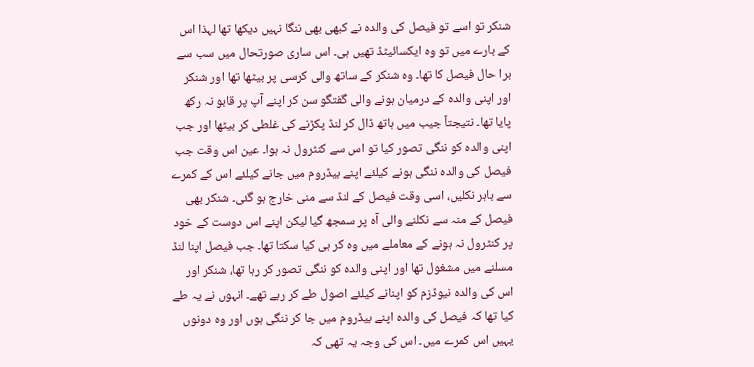شنکر تو اسے تو فیصل کی والدہ نے کبھی بھی ننگا نہیں دیکھا تھا لہذا اس کے بارے میں تو وہ ایکسائیٹڈ تھیں ہی۔ اس ساری صورتحال میں سب سے برا حال فیصل کا تھا۔ وہ شنکر کے ساتھ والی کرسی پر بیٹھا تھا اور شنکر اور اپنی والدہ کے درمیان ہونے والی گفتگو سن کر اپنے آپ پر قابو نہ رکھ پایا تھا۔ نتیجتاً جیب میں ہاتھ ڈال کر لنڈ پکڑنے کی غلطی کر بیٹھا اور جب اپنی والدہ کو ننگی تصور کیا تو اس سے کنٹرول نہ ہوا۔ عین اس وقت جب فیصل کی والدہ ننگی ہونے کیلئے اپنے بیڈروم میں جانے کیلئے اس کے کمرے سے باہر نکلیں، اسی وقت فیصل کے لنڈ سے منی خارج ہو گئی۔ شنکر بھی فیصل کے منہ سے نکلنے والی آہ پر سمجھ گیا لیکن اپنے اس دوست کے خود پر کنٹرول نہ ہونے کے معاملے میں وہ کر ہی کیا سکتا تھا۔ جب فیصل اپنا لنڈ مسلنے میں مشغول تھا اور اپنی والدہ کو ننگی تصور کر رہا تھا، شنکر اور اس کی والدہ نیوڈزم کو اپنانے کیلئے اصول طے کر رہے تھے۔ انہوں نے یہ طے کیا تھا کہ فیصل کی والدہ اپنے بیڈروم میں جا کر ننگی ہوں اور وہ دونوں یہیں اس کمرے میں۔ اس کی وجہ یہ تھی کہ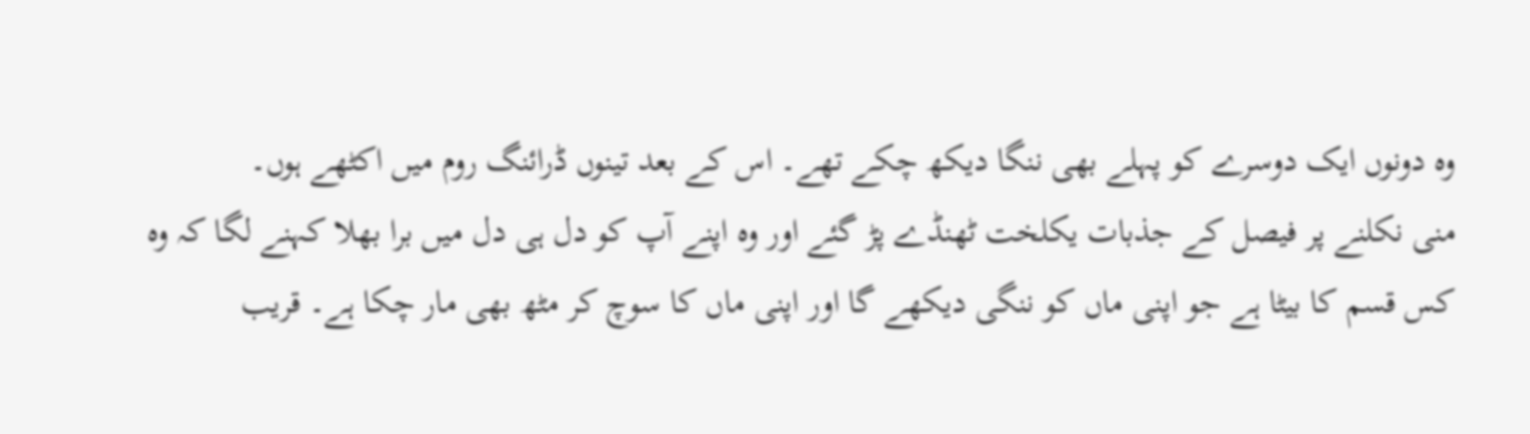وہ دونوں ایک دوسرے کو پہلے بھی ننگا دیکھ چکے تھے۔ اس کے بعد تینوں ڈرائنگ روم میں اکٹھے ہوں۔
منی نکلنے پر فیصل کے جذبات یکلخت ٹھنڈے پڑ گئے اور وہ اپنے آپ کو دل ہی دل میں برا بھلا کہنے لگا کہ وہ کس قسم کا بیٹا ہے جو اپنی ماں کو ننگی دیکھے گا اور اپنی ماں کا سوچ کر مٹھ بھی مار چکا ہے۔ قریب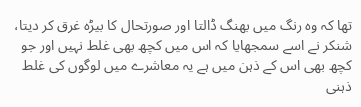تھا کہ وہ رنگ میں بھنگ ڈالتا اور صورتحال کا بیڑہ غرق کر دیتا، شنکر نے اسے سمجھایا کہ اس میں کچھ بھی غلط نہیں اور جو کچھ بھی اس کے ذہن میں ہے یہ معاشرے میں لوگوں کی غلط ذہنی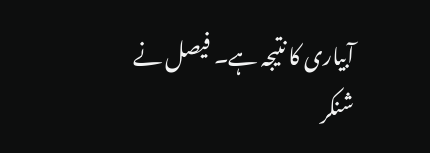آبیاری کا نتیجہ ہے۔ فیصل نے شنکر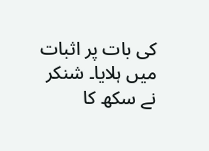کی بات پر اثبات میں ہلایا۔ شنکر نے سکھ کا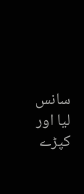سانس لیا اور کپڑے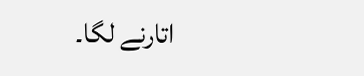اتارنے لگا۔